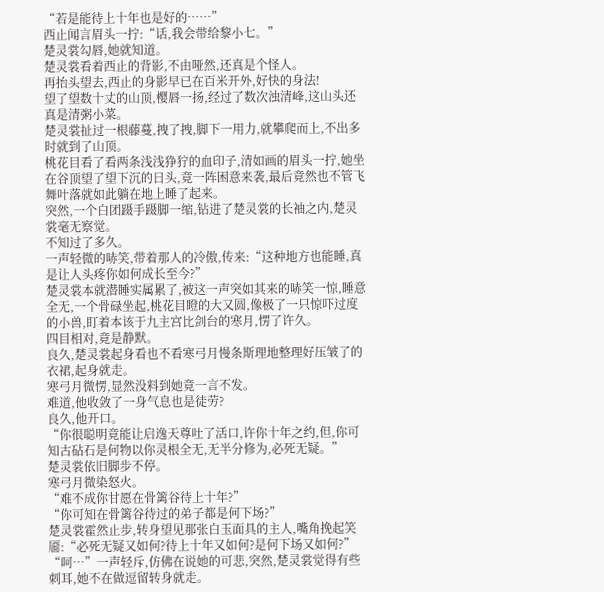“若是能待上十年也是好的……”
西止闻言眉头一拧:“话,我会带给黎小七。”
楚灵裳勾唇,她就知道。
楚灵裳看着西止的背影,不由哑然,还真是个怪人。
再抬头望去,西止的身影早已在百米开外,好快的身法!
望了望数十丈的山顶,樱唇一扬,经过了数次浊清峰,这山头还真是清粥小菜。
楚灵裳扯过一根藤蔓,拽了拽,脚下一用力,就攀爬而上,不出多时就到了山顶。
桃花目看了看两条浅浅狰狞的血印子,清如画的眉头一拧,她坐在谷顶望了望下沉的日头,竟一阵困意来袭,最后竟然也不管飞舞叶落就如此躺在地上睡了起来。
突然,一个白团蹑手蹑脚一缩,钻进了楚灵裳的长袖之内,楚灵裳毫无察觉。
不知过了多久。
一声轻微的哧笑,带着那人的冷傲,传来:“这种地方也能睡,真是让人头疼你如何成长至今?”
楚灵裳本就潜睡实属累了,被这一声突如其来的哧笑一惊,睡意全无,一个骨碌坐起,桃花目瞪的大又圆,像极了一只惊吓过度的小兽,盯着本该于九主宫比剑台的寒月,愣了许久。
四目相对,竟是静默。
良久,楚灵裳起身看也不看寒弓月慢条斯理地整理好压皱了的衣裙,起身就走。
寒弓月微愣,显然没料到她竟一言不发。
难道,他收敛了一身气息也是徒劳?
良久,他开口。
“你很聪明竟能让启逸天尊吐了活口,许你十年之约,但,你可知古砧石是何物以你灵根全无,无半分修为,必死无疑。”
楚灵裳依旧脚步不停。
寒弓月微染怒火。
“难不成你甘愿在骨篱谷待上十年?”
“你可知在骨篱谷待过的弟子都是何下场?”
楚灵裳霍然止步,转身望见那张白玉面具的主人,嘴角挽起笑靥:“必死无疑又如何?待上十年又如何?是何下场又如何?”
“呵…”一声轻斥,仿佛在说她的可悲,突然,楚灵裳觉得有些刺耳,她不在做逗留转身就走。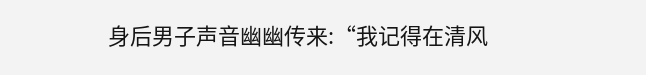身后男子声音幽幽传来:“我记得在清风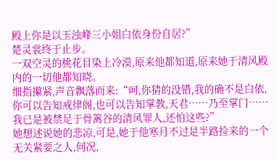殿上你是以玉浊峰三小姐白依身份自居?”
楚灵裳终于止步。
一双空灵的桃花目染上冷漠,原来他都知道,原来她于清风殿内的一切他都知晓。
细指攥紧,声音飘落而来:“呵,你猜的没错,我的确不是白依,你可以告知戒律阁,也可以告知掌教,天君……乃至掌门……
我已是被禁足于骨篱谷的清风罪人,还怕这些?”
她想述说她的悲凉,可是,她于他寒月不过是半路捡来的一个无关紧要之人,何况,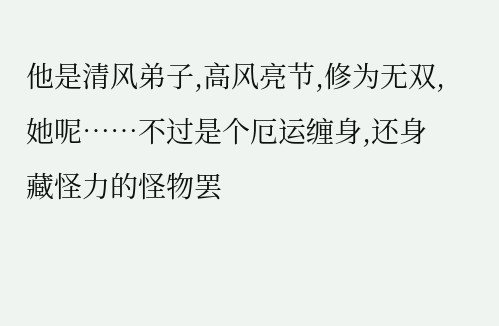他是清风弟子,高风亮节,修为无双,她呢……不过是个厄运缠身,还身藏怪力的怪物罢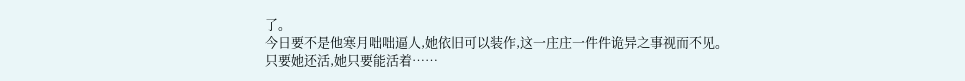了。
今日要不是他寒月咄咄逼人,她依旧可以装作,这一庄庄一件件诡异之事视而不见。
只要她还活,她只要能活着……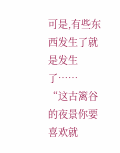可是,有些东西发生了就是发生了……
“这古篱谷的夜景你要喜欢就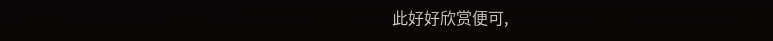此好好欣赏便可,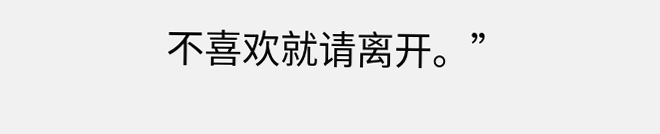不喜欢就请离开。”